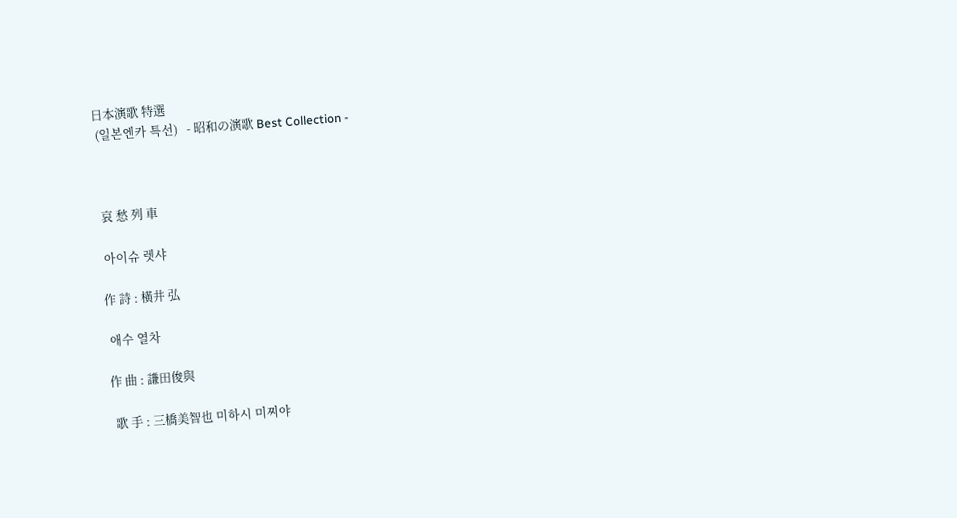日本演歌 特選
 (일본엔카 특선)   - 昭和の演歌 Best Collection -



 哀 愁 列 車

 아이슈 렛샤

作 詩 : 橫井 弘

 애수 열차

作 曲 : 謙田俊與

 歌 手 : 三橋美智也 미하시 미찌야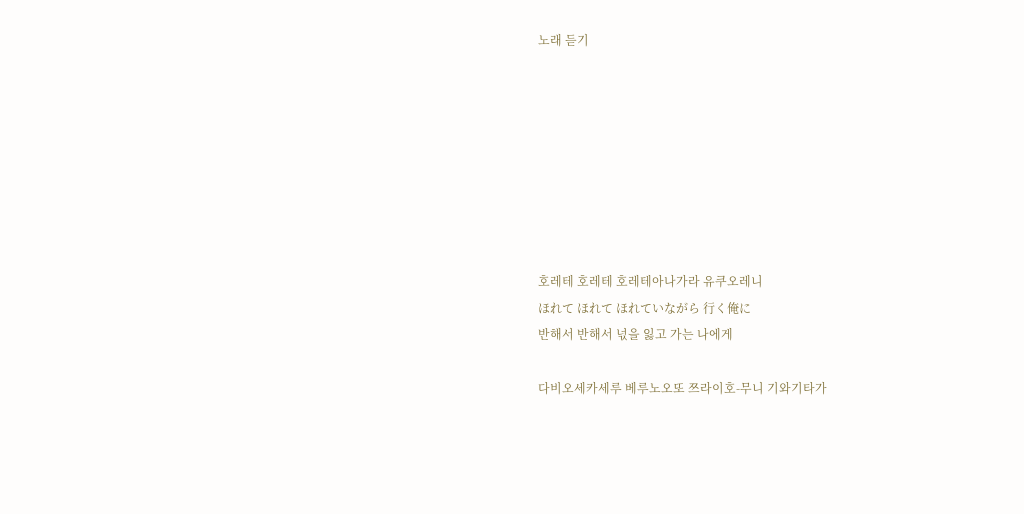노래 듣기








호레테 호레테 호레테아나가라 유쿠오레니
ほれて ほれて ほれていながら 行く俺に
반해서 반해서 넋을 잃고 가는 나에게

다비오세카세루 베루노오또 쯔라이호-무니 기와기타가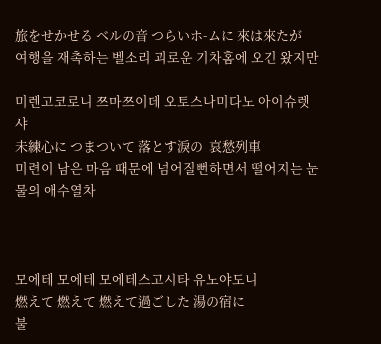旅をせかせる ベルの音 つらいホ-ムに 來は來たが
여행을 재촉하는 벨소리 괴로운 기차홈에 오긴 왔지만

미렌고코로니 쯔마쯔이데 오토스나미다노 아이슈렛샤
未練心に つまついて 落とす淚の  哀愁列車
미련이 남은 마음 때문에 넘어질뻔하면서 떨어지는 눈물의 애수열차



모에테 모에테 모에테스고시타 유노야도니
燃えて 燃えて 燃えて過ごした 湯の宿に
불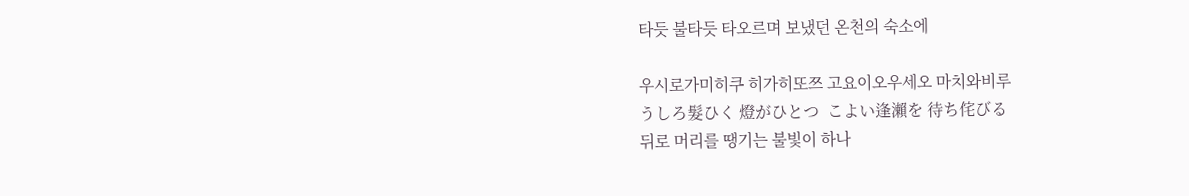타듯 불타듯 타오르며 보냈던 온천의 숙소에

우시로가미히쿠 히가히또쯔 고요이오우세오 마치와비루
うしろ髮ひく 燈がひとつ  こよい逢瀨を 待ち侘びる
뒤로 머리를 땡기는 불빛이 하나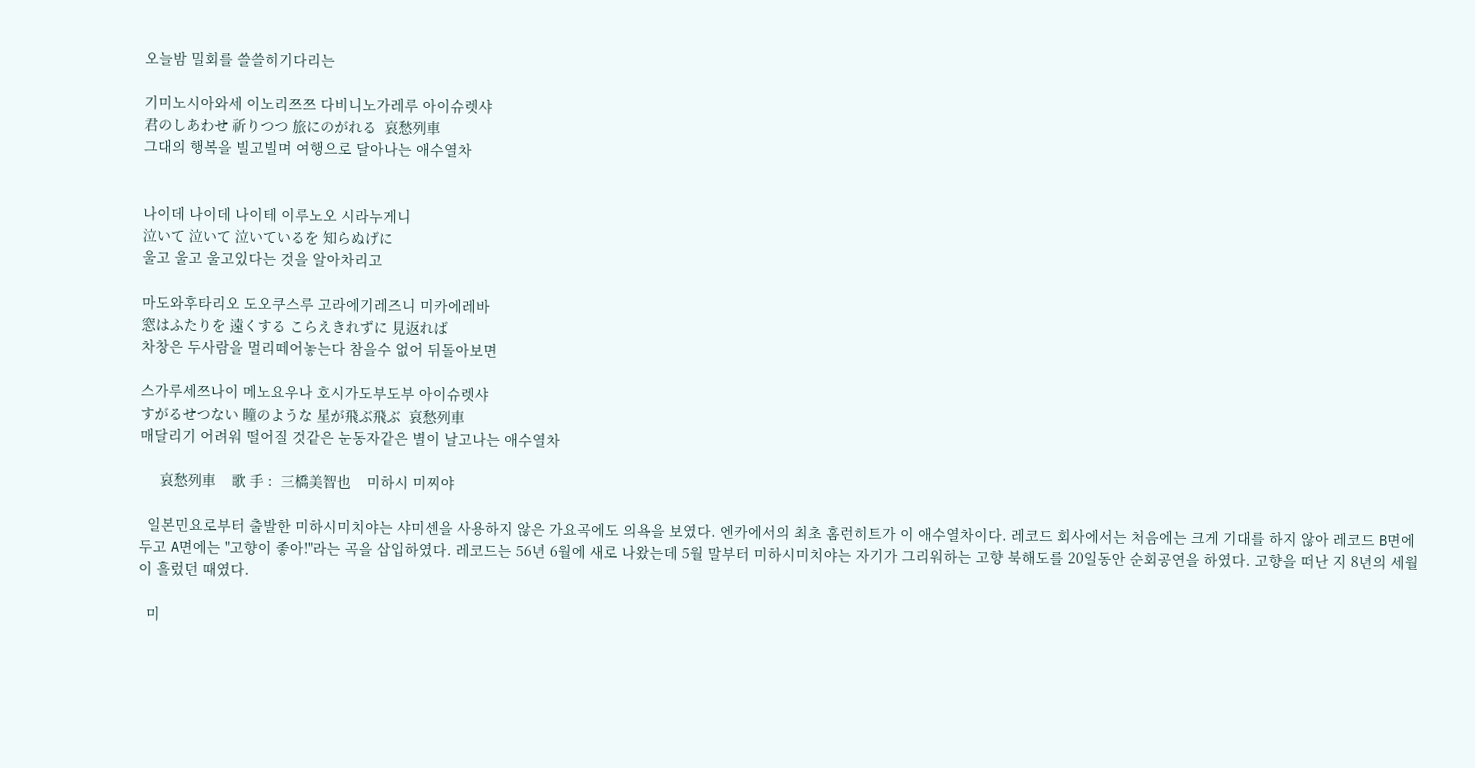오늘밤 밀회를 쓸쓸히기다리는

기미노시아와세 이노리쯔쯔 다비니노가레루 아이슈렛샤
君のしあわせ 祈りつつ 旅にのがれる  哀愁列車
그대의 행복을 빌고빌며 여행으로 달아나는 애수열차


나이데 나이데 나이테 이루노오 시라누게니
泣いて 泣いて 泣いているを 知らぬげに
울고 울고 울고있다는 것을 알아차리고

마도와후타리오 도오쿠스루 고라에기레즈니 미카에레바
窓はふたりを 遠くする こらえきれずに 見返れば
차창은 두사람을 멀리떼어놓는다 참을수 없어 뒤돌아보면

스가루세쯔나이 메노요우나 호시가도부도부 아이슈렛샤
すがるせつない 瞳のような 星が飛ぶ飛ぶ  哀愁列車
매달리기 어려워 떨어질 것같은 눈동자같은 별이 날고나는 애수열차

     哀愁列車    歌 手 :  三橋美智也    미하시 미찌야

  일본민요로부터 출발한 미하시미치야는 샤미센을 사용하지 않은 가요곡에도 의욕을 보였다. 엔카에서의 최초 홈런히트가 이 애수열차이다. 레코드 회사에서는 처음에는 크게 기대를 하지 않아 레코드 B면에 두고 A면에는 "고향이 좋아!"라는 곡을 삽입하였다. 레코드는 56년 6월에 새로 나왔는데 5월 말부터 미하시미치야는 자기가 그리워하는 고향 북해도를 20일동안 순회공연을 하였다. 고향을 떠난 지 8년의 세월이 흘렀던 때였다.

  미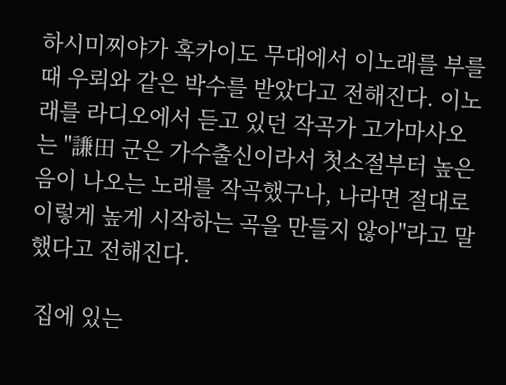하시미찌야가 혹카이도 무대에서 이노래를 부를때 우뢰와 같은 박수를 받았다고 전해진다. 이노래를 라디오에서 듣고 있던 작곡가 고가마사오는 "謙田 군은 가수출신이라서 첫소절부터 높은 음이 나오는 노래를 작곡했구나, 나라면 절대로 이렇게 높게 시작하는 곡을 만들지 않아"라고 말했다고 전해진다.

 집에 있는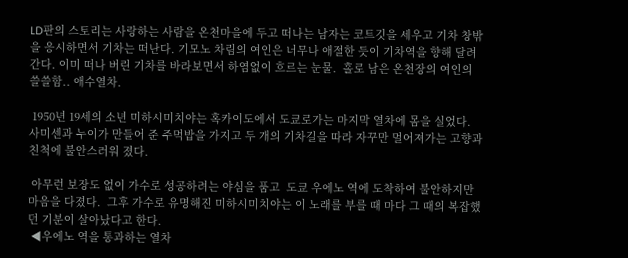LD판의 스토리는 사랑하는 사람을 온천마을에 두고 떠나는 남자는 코트깃을 세우고 기차 창밖을 응시하면서 기차는 떠난다. 기모노 차림의 여인은 너무나 애절한 듯이 기차역을 향해 달려간다. 이미 떠나 버린 기차를 바라보면서 하염없이 흐르는 눈물.  홀로 남은 온천장의 여인의 쓸쓸함.. 애수열차.

 1950년 19세의 소년 미하시미치야는 혹카이도에서 도쿄로가는 마지막 열차에 몸을 실었다. 사미센과 누이가 만들어 준 주먹밥을 가지고 두 개의 기차길을 따라 자꾸만 멀어져가는 고향과 친척에 불안스러워 졌다.

 아무런 보장도 없이 가수로 성공하려는 야심을 품고  도쿄 우에노 역에 도착하여 불안하지만 마음을 다졌다.  그후 가수로 유명해진 미하시미치야는 이 노래를 부를 때 마다 그 때의 복잡했던 기분이 살아났다고 한다.
 ◀우에노 역을 통과하는 열차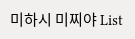미하시 미찌야 List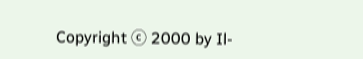Copyright ⓒ 2000 by Il-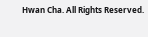Hwan Cha. All Rights Reserved.